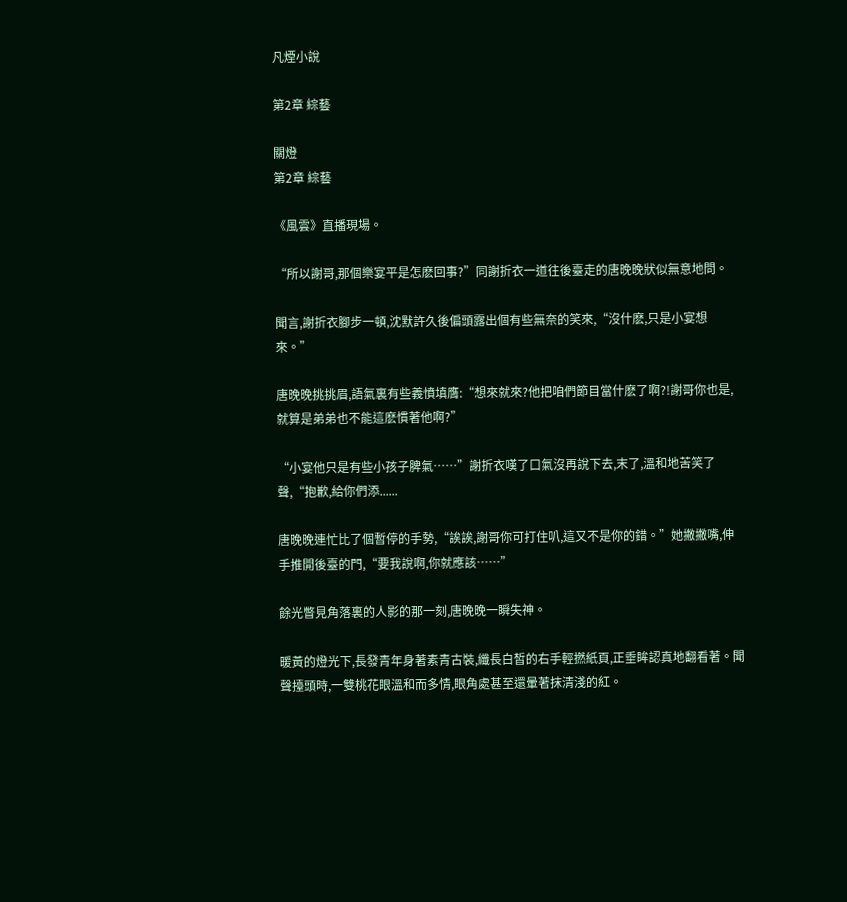凡煙小說

第2章 綜藝

關燈
第2章 綜藝

《風雲》直播現場。

“所以謝哥,那個樂宴平是怎麽回事?”同謝折衣一道往後臺走的唐晚晚狀似無意地問。

聞言,謝折衣腳步一頓,沈默許久後偏頭露出個有些無奈的笑來,“沒什麽,只是小宴想來。”

唐晚晚挑挑眉,語氣裏有些義憤填膺:“想來就來?他把咱們節目當什麽了啊?!謝哥你也是,就算是弟弟也不能這麽慣著他啊?”

“小宴他只是有些小孩子脾氣……”謝折衣嘆了口氣沒再說下去,末了,溫和地苦笑了聲,“抱歉,給你們添......

唐晚晚連忙比了個暫停的手勢,“誒誒,謝哥你可打住叭,這又不是你的錯。”她撇撇嘴,伸手推開後臺的門,“要我說啊,你就應該……”

餘光瞥見角落裏的人影的那一刻,唐晚晚一瞬失神。

暖黃的燈光下,長發青年身著素青古裝,纖長白皙的右手輕撚紙頁,正垂眸認真地翻看著。聞聲擡頭時,一雙桃花眼溫和而多情,眼角處甚至還暈著抹清淺的紅。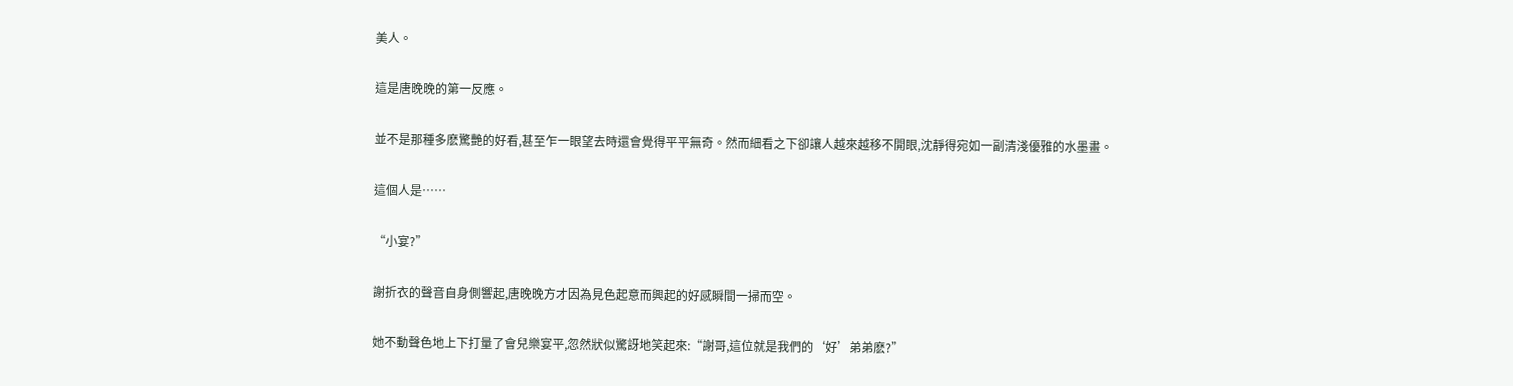美人。

這是唐晚晚的第一反應。

並不是那種多麽驚艷的好看,甚至乍一眼望去時還會覺得平平無奇。然而細看之下卻讓人越來越移不開眼,沈靜得宛如一副清淺優雅的水墨畫。

這個人是……

“小宴?”

謝折衣的聲音自身側響起,唐晚晚方才因為見色起意而興起的好感瞬間一掃而空。

她不動聲色地上下打量了會兒樂宴平,忽然狀似驚訝地笑起來:“謝哥,這位就是我們的‘好’弟弟麽?”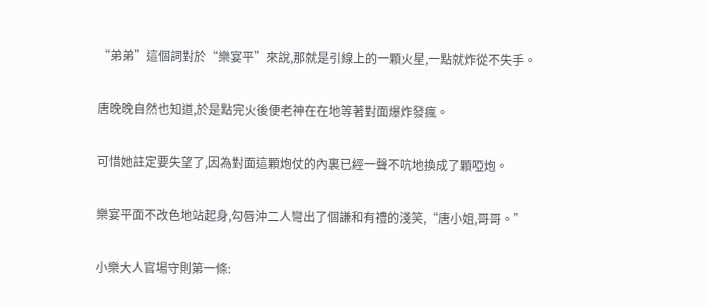“弟弟”這個詞對於“樂宴平”來說,那就是引線上的一顆火星,一點就炸從不失手。

唐晚晚自然也知道,於是點完火後便老神在在地等著對面爆炸發瘋。

可惜她註定要失望了,因為對面這顆炮仗的內裏已經一聲不吭地換成了顆啞炮。

樂宴平面不改色地站起身,勾唇沖二人彎出了個謙和有禮的淺笑,“唐小姐,哥哥。”

小樂大人官場守則第一條: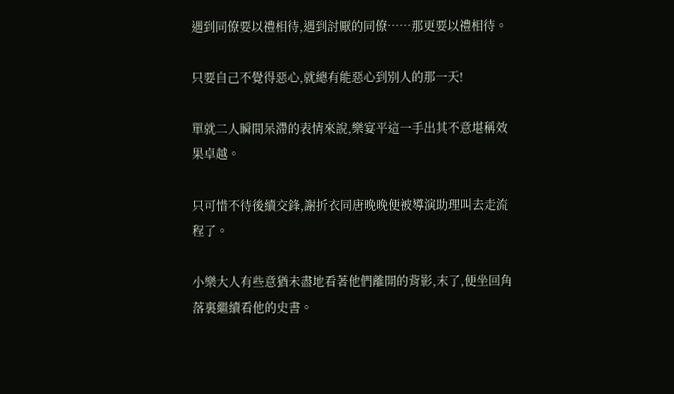遇到同僚要以禮相待,遇到討厭的同僚……那更要以禮相待。

只要自己不覺得惡心,就總有能惡心到別人的那一天!

單就二人瞬間呆滯的表情來說,樂宴平這一手出其不意堪稱效果卓越。

只可惜不待後續交鋒,謝折衣同唐晚晚便被導演助理叫去走流程了。

小樂大人有些意猶未盡地看著他們離開的背影,末了,便坐回角落裏繼續看他的史書。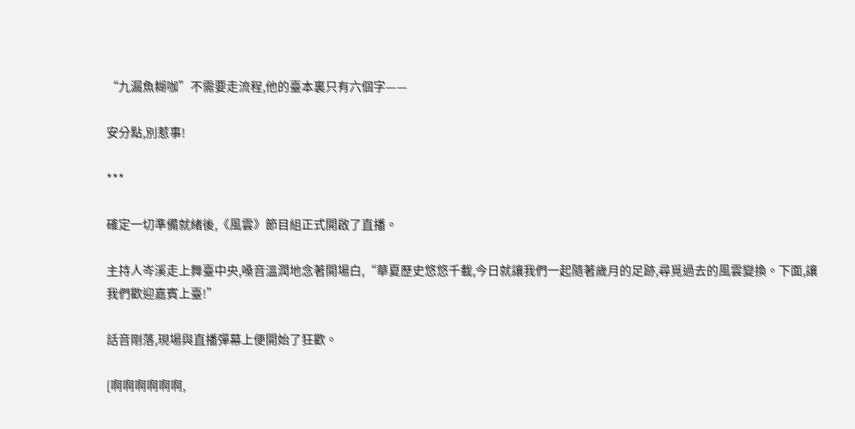“九漏魚糊咖”不需要走流程,他的臺本裏只有六個字——

安分點,別惹事!

***

確定一切準備就緒後,《風雲》節目組正式開啟了直播。

主持人岑溪走上舞臺中央,嗓音溫潤地念著開場白,“華夏歷史悠悠千載,今日就讓我們一起隨著歲月的足跡,尋覓過去的風雲變換。下面,讓我們歡迎嘉賓上臺!”

話音剛落,現場與直播彈幕上便開始了狂歡。

[啊啊啊啊啊啊,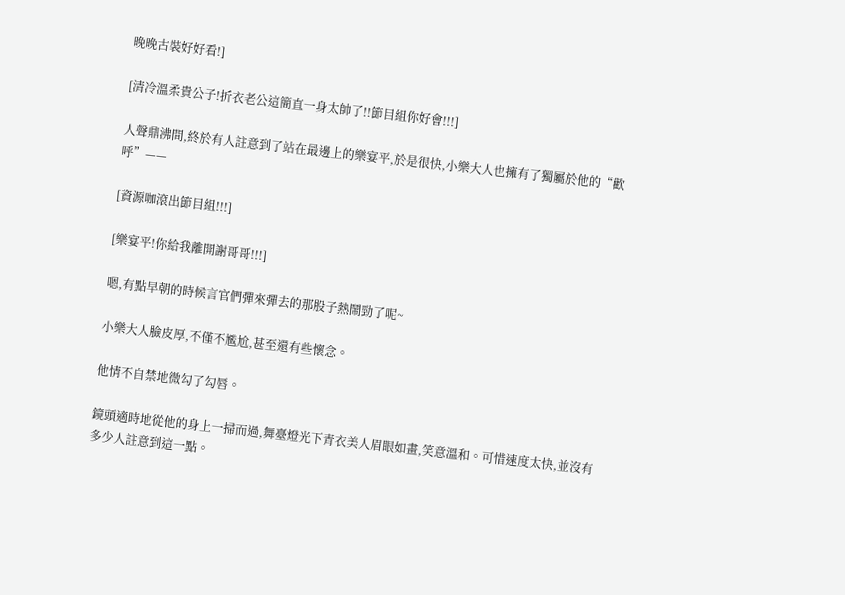晚晚古裝好好看!]

[清冷溫柔貴公子!折衣老公這簡直一身太帥了!!節目組你好會!!!]

人聲鼎沸間,終於有人註意到了站在最邊上的樂宴平,於是很快,小樂大人也擁有了獨屬於他的“歡呼”——

[資源咖滾出節目組!!!]

[樂宴平!你給我離開謝哥哥!!!]

嗯,有點早朝的時候言官們彈來彈去的那股子熱鬧勁了呢~

小樂大人臉皮厚,不僅不尷尬,甚至還有些懷念。

他情不自禁地微勾了勾唇。

鏡頭適時地從他的身上一掃而過,舞臺燈光下青衣美人眉眼如畫,笑意溫和。可惜速度太快,並沒有多少人註意到這一點。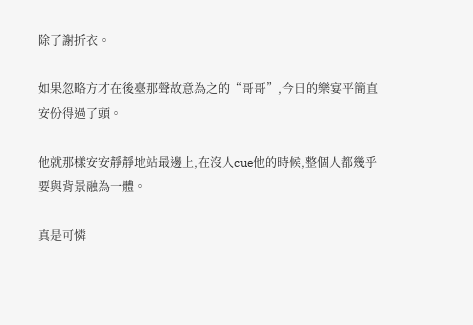除了謝折衣。

如果忽略方才在後臺那聲故意為之的“哥哥”,今日的樂宴平簡直安份得過了頭。

他就那樣安安靜靜地站最邊上,在沒人cue他的時候,整個人都幾乎要與背景融為一體。

真是可憐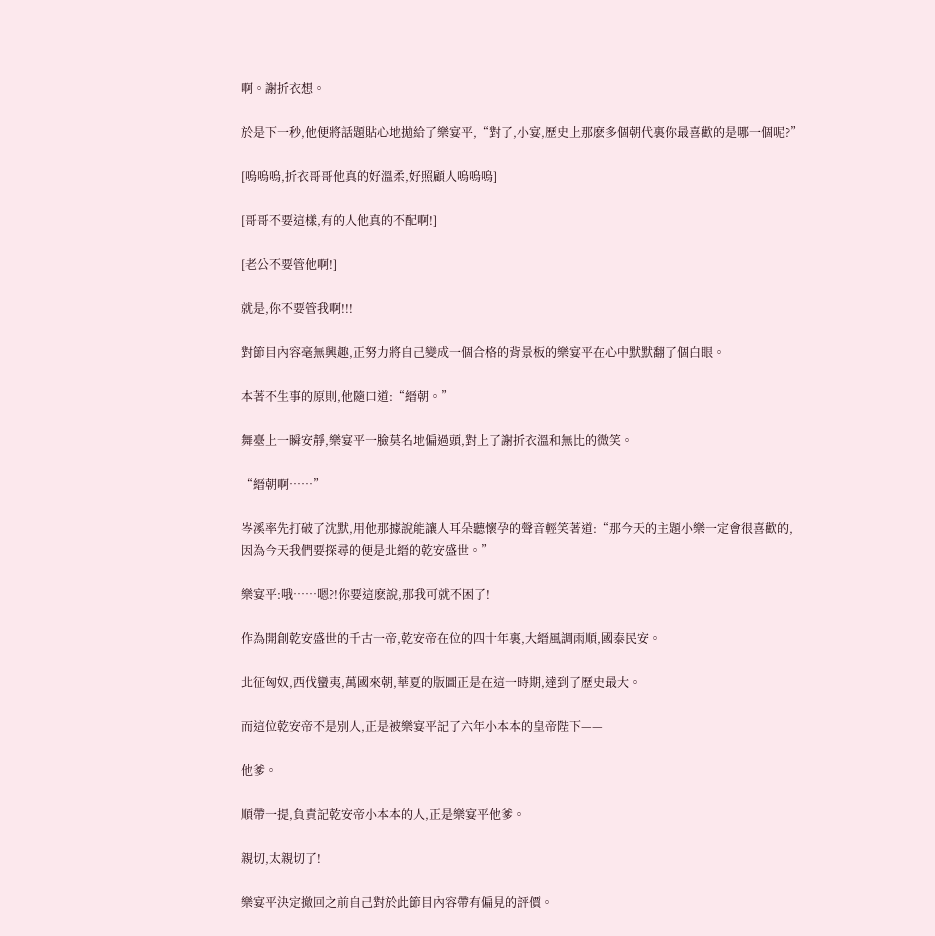啊。謝折衣想。

於是下一秒,他便將話題貼心地拋給了樂宴平,“對了,小宴,歷史上那麽多個朝代裏你最喜歡的是哪一個呢?”

[嗚嗚嗚,折衣哥哥他真的好溫柔,好照顧人嗚嗚嗚]

[哥哥不要這樣,有的人他真的不配啊!]

[老公不要管他啊!]

就是,你不要管我啊!!!

對節目內容毫無興趣,正努力將自己變成一個合格的背景板的樂宴平在心中默默翻了個白眼。

本著不生事的原則,他隨口道:“縉朝。”

舞臺上一瞬安靜,樂宴平一臉莫名地偏過頭,對上了謝折衣溫和無比的微笑。

“縉朝啊……”

岑溪率先打破了沈默,用他那據說能讓人耳朵聽懷孕的聲音輕笑著道:“那今天的主題小樂一定會很喜歡的,因為今天我們要探尋的便是北縉的乾安盛世。”

樂宴平:哦……嗯?!你要這麽說,那我可就不困了!

作為開創乾安盛世的千古一帝,乾安帝在位的四十年裏,大縉風調雨順,國泰民安。

北征匈奴,西伐蠻夷,萬國來朝,華夏的版圖正是在這一時期,達到了歷史最大。

而這位乾安帝不是別人,正是被樂宴平記了六年小本本的皇帝陛下——

他爹。

順帶一提,負責記乾安帝小本本的人,正是樂宴平他爹。

親切,太親切了!

樂宴平決定撤回之前自己對於此節目內容帶有偏見的評價。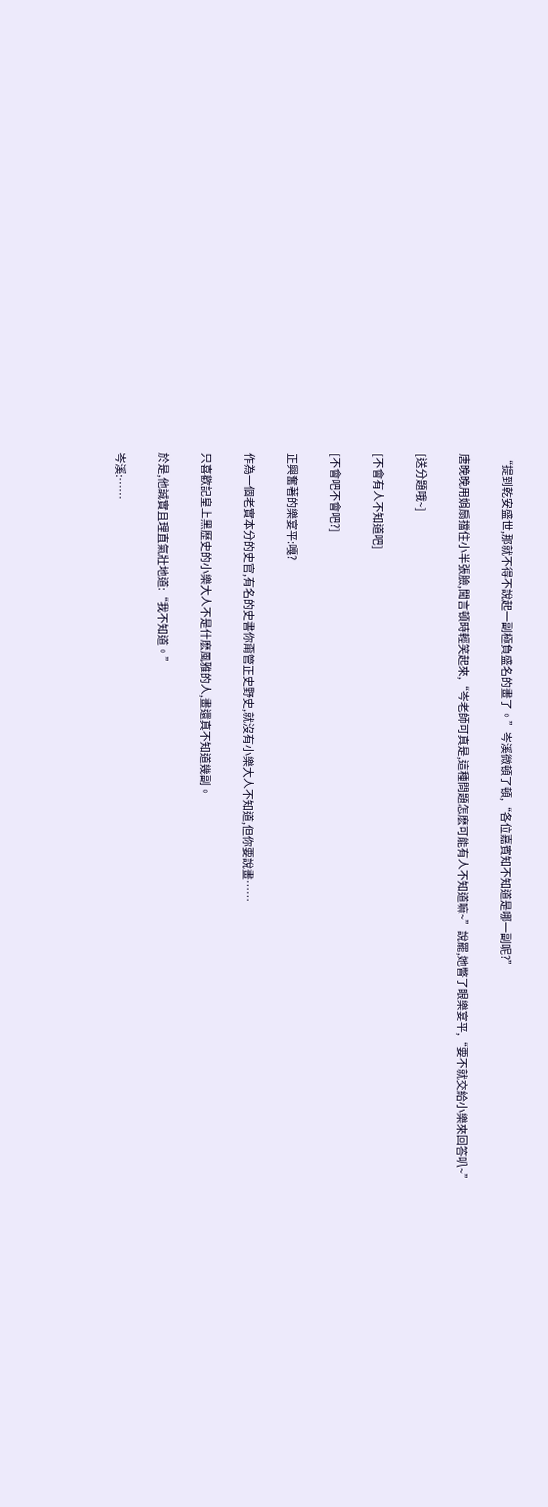“提到乾安盛世,那就不得不說起一副極負盛名的畫了。”岑溪微頓了頓,“各位嘉賓知不知道是哪一副呢?”

唐晚晚用娟扇擋住小半張臉,聞言頓時輕笑起來,“岑老師可真是,這種問題怎麽可能有人不知道嘛~”說罷,她瞥了眼樂宴平,“要不就交給小樂來回答叭~”

[送分題哦~]

[不會有人不知道吧]

[不會吧不會吧?]

正興奮著的樂宴平:嘎?

作為一個老實本分的史官,有名的史書你甭管正史野史,就沒有小樂大人不知道,但你要說畫……

只喜歡記皇上黑歷史的小樂大人不是什麽風雅的人,畫還真不知道幾副。

於是,他誠實且理直氣壯地道:“我不知道。”

岑溪:……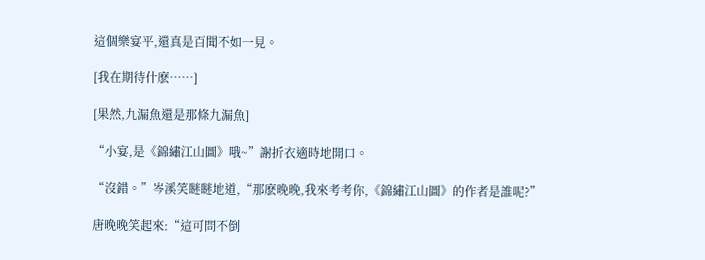這個樂宴平,還真是百聞不如一見。

[我在期待什麽……]

[果然,九漏魚還是那條九漏魚]

“小宴,是《錦繡江山圖》哦~”謝折衣適時地開口。

“沒錯。”岑溪笑瞇瞇地道,“那麽晚晚,我來考考你,《錦繡江山圖》的作者是誰呢?”

唐晚晚笑起來:“這可問不倒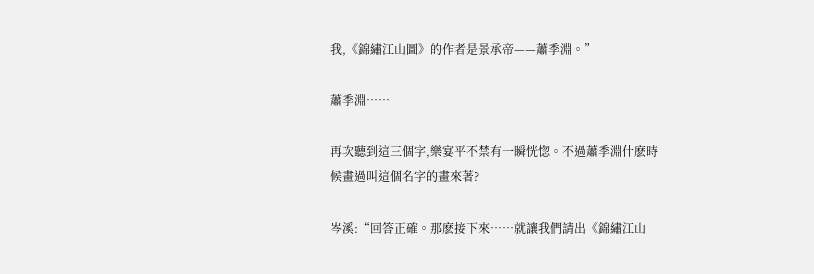我,《錦繡江山圖》的作者是景承帝——蕭季淵。”

蕭季淵……

再次聽到這三個字,樂宴平不禁有一瞬恍惚。不過蕭季淵什麽時候畫過叫這個名字的畫來著?

岑溪:“回答正確。那麽接下來……就讓我們請出《錦繡江山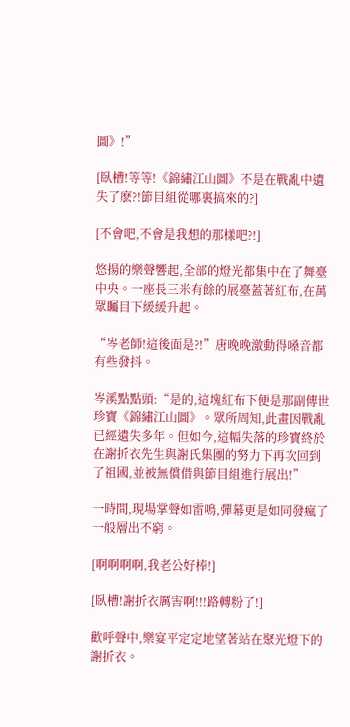圖》!”

[臥槽!等等!《錦繡江山圖》不是在戰亂中遺失了麽?!節目組從哪裏搞來的?]

[不會吧,不會是我想的那樣吧?!]

悠揚的樂聲響起,全部的燈光都集中在了舞臺中央。一座長三米有餘的展臺蓋著紅布,在萬眾矚目下緩緩升起。

“岑老師!這後面是?!”唐晚晚激動得嗓音都有些發抖。

岑溪點點頭:“是的,這塊紅布下便是那副傳世珍寶《錦繡江山圖》。眾所周知,此畫因戰亂已經遺失多年。但如今,這幅失落的珍寶終於在謝折衣先生與謝氏集團的努力下再次回到了祖國,並被無償借與節目組進行展出!”

一時間,現場掌聲如雷鳴,彈幕更是如同發瘋了一般層出不窮。

[啊啊啊啊,我老公好棒!]

[臥槽!謝折衣厲害啊!!!路轉粉了!]

歡呼聲中,樂宴平定定地望著站在聚光燈下的謝折衣。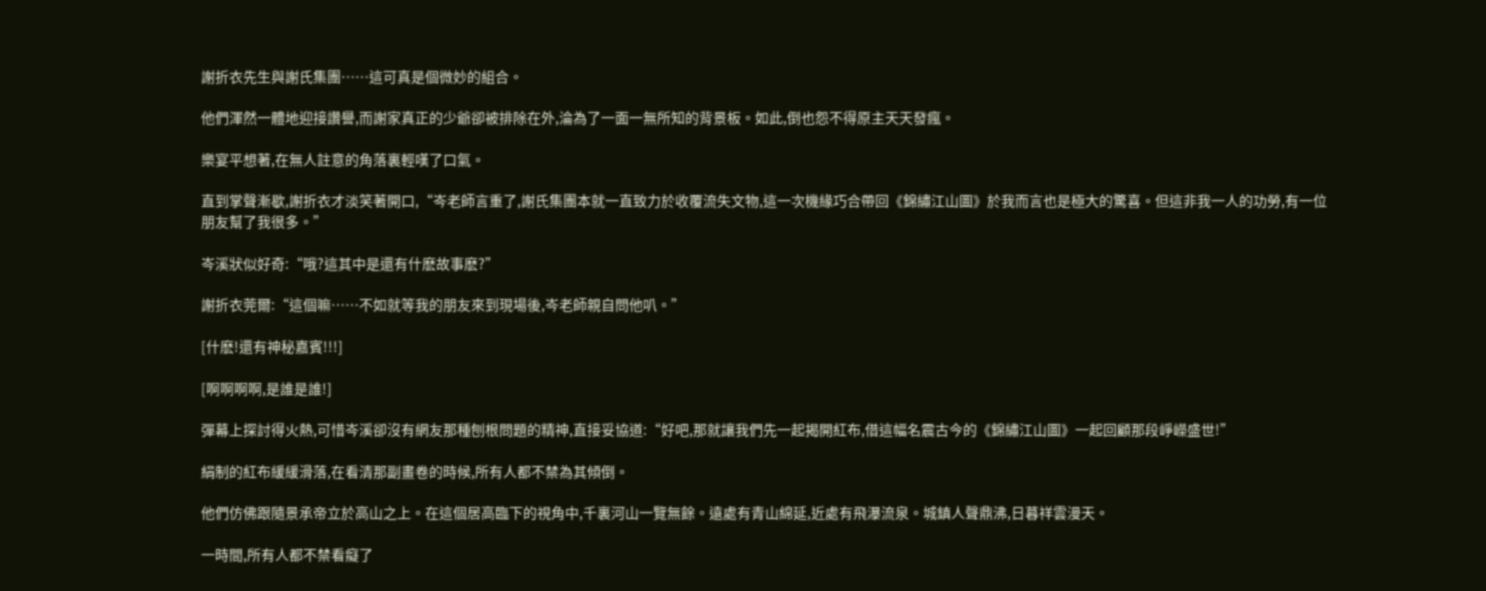謝折衣先生與謝氏集團……這可真是個微妙的組合。

他們渾然一體地迎接讚譽,而謝家真正的少爺卻被排除在外,淪為了一面一無所知的背景板。如此,倒也怨不得原主天天發瘋。

樂宴平想著,在無人註意的角落裏輕嘆了口氣。

直到掌聲漸歇,謝折衣才淡笑著開口,“岑老師言重了,謝氏集團本就一直致力於收覆流失文物,這一次機緣巧合帶回《錦繡江山圖》於我而言也是極大的驚喜。但這非我一人的功勞,有一位朋友幫了我很多。”

岑溪狀似好奇:“哦?這其中是還有什麽故事麽?”

謝折衣莞爾:“這個嘛……不如就等我的朋友來到現場後,岑老師親自問他叭。”

[什麽!還有神秘嘉賓!!!]

[啊啊啊啊,是誰是誰!]

彈幕上探討得火熱,可惜岑溪卻沒有網友那種刨根問題的精神,直接妥協道:“好吧,那就讓我們先一起揭開紅布,借這幅名震古今的《錦繡江山圖》一起回顧那段崢嶸盛世!”

絹制的紅布緩緩滑落,在看清那副畫卷的時候,所有人都不禁為其傾倒。

他們仿佛跟隨景承帝立於高山之上。在這個居高臨下的視角中,千裏河山一覽無餘。遠處有青山綿延,近處有飛瀑流泉。城鎮人聲鼎沸,日暮祥雲漫天。

一時間,所有人都不禁看癡了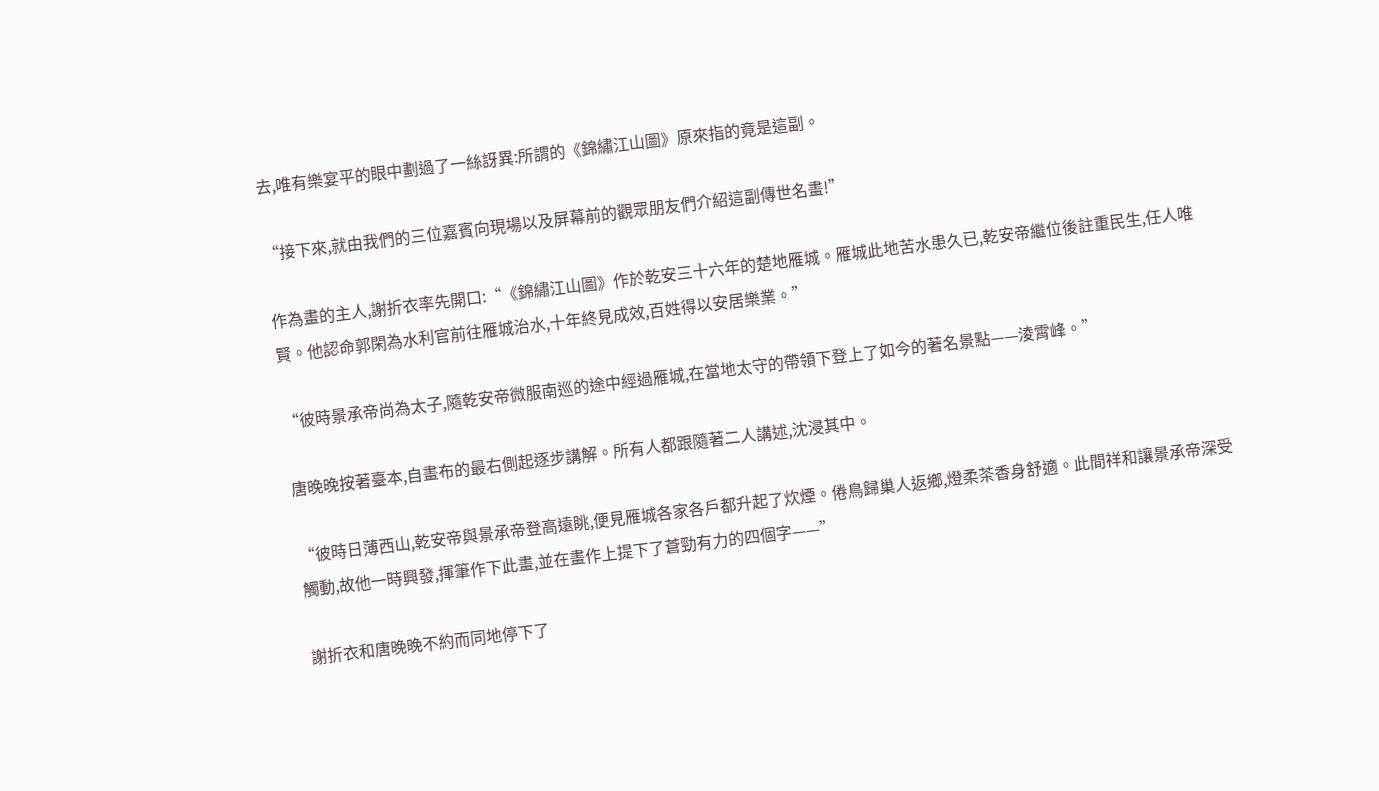去,唯有樂宴平的眼中劃過了一絲訝異:所謂的《錦繡江山圖》原來指的竟是這副。

“接下來,就由我們的三位嘉賓向現場以及屏幕前的觀眾朋友們介紹這副傳世名畫!”

作為畫的主人,謝折衣率先開口:“《錦繡江山圖》作於乾安三十六年的楚地雁城。雁城此地苦水患久已,乾安帝繼位後註重民生,任人唯賢。他認命郭閑為水利官前往雁城治水,十年終見成效,百姓得以安居樂業。”

“彼時景承帝尚為太子,隨乾安帝微服南巡的途中經過雁城,在當地太守的帶領下登上了如今的著名景點——淩霄峰。”

唐晚晚按著臺本,自畫布的最右側起逐步講解。所有人都跟隨著二人講述,沈浸其中。

“彼時日薄西山,乾安帝與景承帝登高遠眺,便見雁城各家各戶都升起了炊煙。倦鳥歸巢人返鄉,燈柔茶香身舒適。此間祥和讓景承帝深受觸動,故他一時興發,揮筆作下此畫,並在畫作上提下了蒼勁有力的四個字——”

謝折衣和唐晚晚不約而同地停下了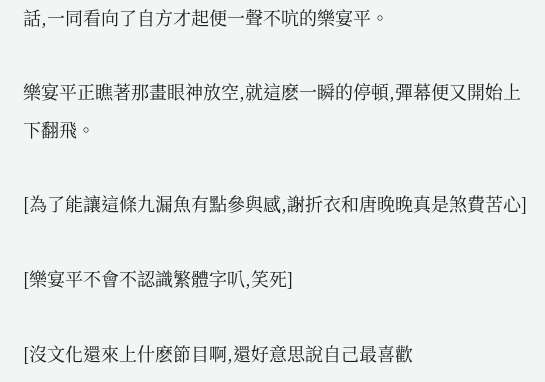話,一同看向了自方才起便一聲不吭的樂宴平。

樂宴平正瞧著那畫眼神放空,就這麽一瞬的停頓,彈幕便又開始上下翻飛。

[為了能讓這條九漏魚有點參與感,謝折衣和唐晚晚真是煞費苦心]

[樂宴平不會不認識繁體字叭,笑死]

[沒文化還來上什麽節目啊,還好意思說自己最喜歡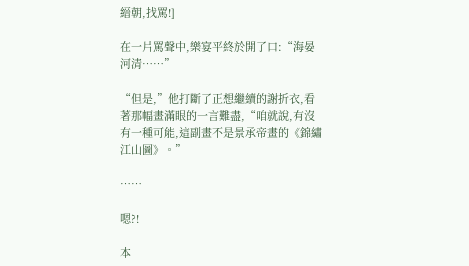縉朝,找罵!]

在一片罵聲中,樂宴平終於開了口:“海晏河清……”

“但是,”他打斷了正想繼續的謝折衣,看著那幅畫滿眼的一言難盡,“咱就說,有沒有一種可能,這副畫不是景承帝畫的《錦繡江山圖》。”

……

嗯?!

本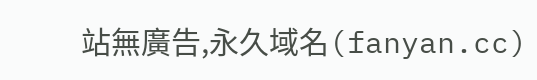站無廣告,永久域名(fanyan.cc)